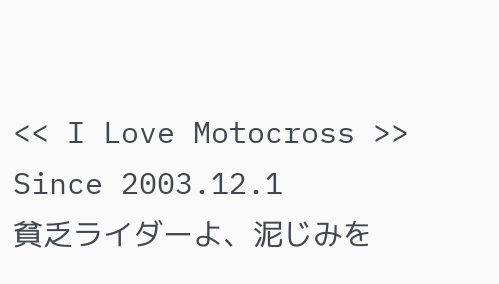<< I Love Motocross >> Since 2003.12.1
貧乏ライダーよ、泥じみを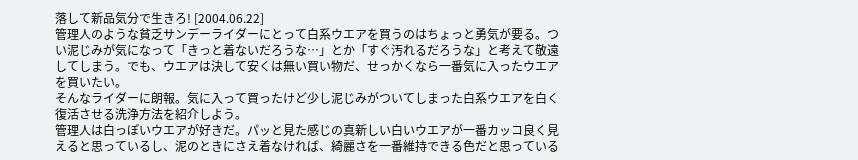落して新品気分で生きろ! [2004.06.22]
管理人のような貧乏サンデーライダーにとって白系ウエアを買うのはちょっと勇気が要る。つい泥じみが気になって「きっと着ないだろうな…」とか「すぐ汚れるだろうな」と考えて敬遠してしまう。でも、ウエアは決して安くは無い買い物だ、せっかくなら一番気に入ったウエアを買いたい。
そんなライダーに朗報。気に入って買ったけど少し泥じみがついてしまった白系ウエアを白く復活させる洗浄方法を紹介しよう。
管理人は白っぽいウエアが好きだ。パッと見た感じの真新しい白いウエアが一番カッコ良く見えると思っているし、泥のときにさえ着なければ、綺麗さを一番維持できる色だと思っている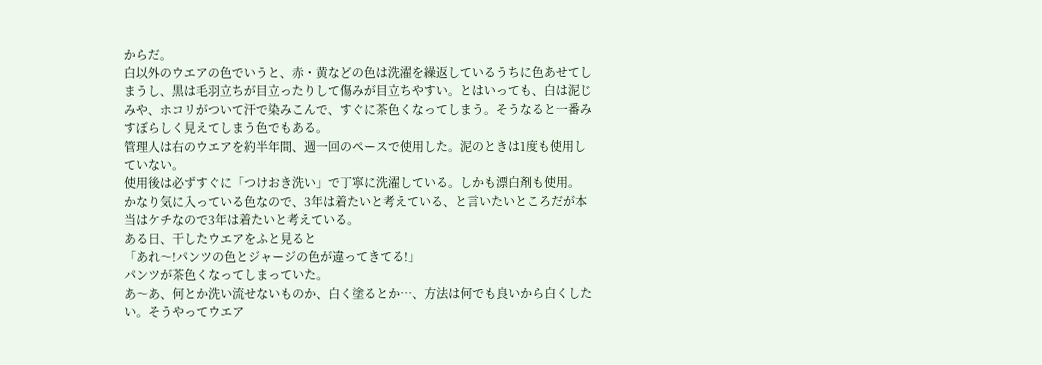からだ。
白以外のウエアの色でいうと、赤・黄などの色は洗濯を繰返しているうちに色あせてしまうし、黒は毛羽立ちが目立ったりして傷みが目立ちやすい。とはいっても、白は泥じみや、ホコリがついて汗で染みこんで、すぐに茶色くなってしまう。そうなると一番みすぼらしく見えてしまう色でもある。
管理人は右のウエアを約半年間、週一回のペースで使用した。泥のときは1度も使用していない。
使用後は必ずすぐに「つけおき洗い」で丁寧に洗濯している。しかも漂白剤も使用。
かなり気に入っている色なので、3年は着たいと考えている、と言いたいところだが本当はケチなので3年は着たいと考えている。
ある日、干したウエアをふと見ると
「あれ〜!パンツの色とジャージの色が違ってきてる!」
パンツが茶色くなってしまっていた。
あ〜あ、何とか洗い流せないものか、白く塗るとか…、方法は何でも良いから白くしたい。そうやってウエア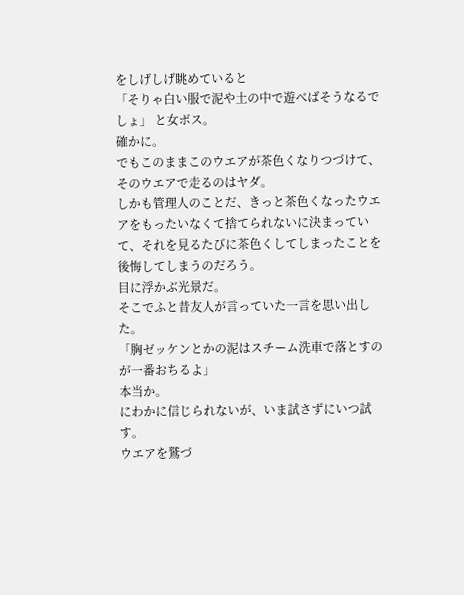をしげしげ眺めていると
「そりゃ白い服で泥や土の中で遊べばそうなるでしょ」 と女ボス。
確かに。
でもこのままこのウエアが茶色くなりつづけて、そのウエアで走るのはヤダ。
しかも管理人のことだ、きっと茶色くなったウエアをもったいなくて捨てられないに決まっていて、それを見るたびに茶色くしてしまったことを後悔してしまうのだろう。
目に浮かぶ光景だ。
そこでふと昔友人が言っていた一言を思い出した。
「胸ゼッケンとかの泥はスチーム洗車で落とすのが一番おちるよ」
本当か。
にわかに信じられないが、いま試さずにいつ試す。
ウエアを鷲づ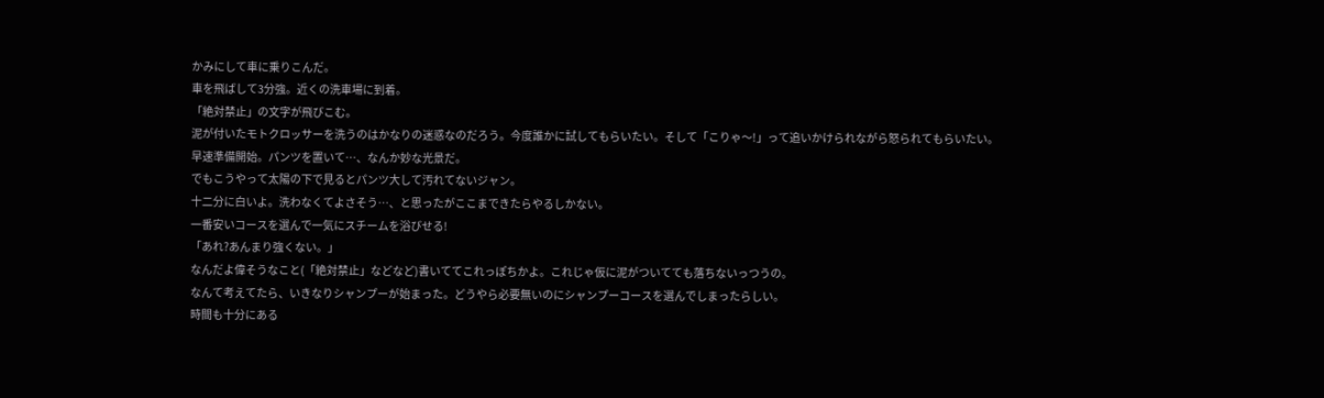かみにして車に乗りこんだ。
車を飛ばして3分強。近くの洗車場に到着。
「絶対禁止」の文字が飛びこむ。
泥が付いたモトクロッサーを洗うのはかなりの迷惑なのだろう。今度誰かに試してもらいたい。そして「こりゃ〜!」って追いかけられながら怒られてもらいたい。
早速準備開始。パンツを置いて…、なんか妙な光景だ。
でもこうやって太陽の下で見るとパンツ大して汚れてないジャン。
十二分に白いよ。洗わなくてよさそう…、と思ったがここまできたらやるしかない。
一番安いコースを選んで一気にスチームを浴びせる!
「あれ?あんまり強くない。」
なんだよ偉そうなこと(「絶対禁止」などなど)書いててこれっぽちかよ。これじゃ仮に泥がついてても落ちないっつうの。
なんて考えてたら、いきなりシャンプーが始まった。どうやら必要無いのにシャンプーコースを選んでしまったらしい。
時間も十分にある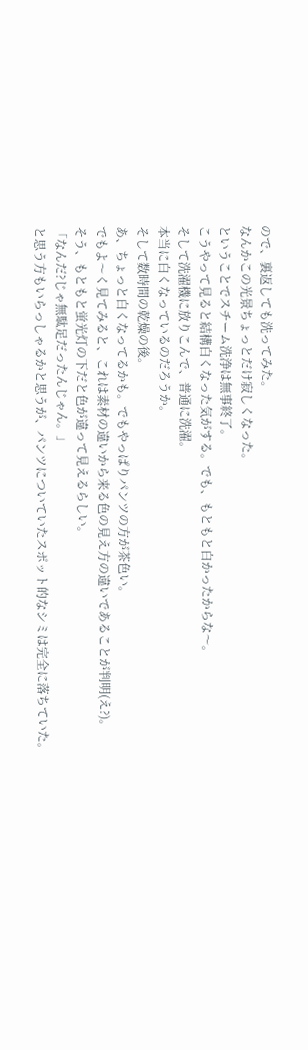ので、裏返しても洗ってみた。
なんかこの光景ちょっとだけ寂しくなった。
ということでスチーム洗浄は無事終了。
こうやって見ると結構白くなった気がする。でも、もともと白かったからな〜。
そして洗濯機に放りこんで、普通に洗濯。
本当に白くなっているのだろうか。
そして数時間の乾燥の後。
あ、ちょっと白くなってるかも。でもやっぱりパンツの方が茶色い。
でもよ〜く見てみると、これは素材の違いから来る色の見え方の違いであることが判明(え?)。
そう、もともと蛍光灯の下だと色が違って見えるらしい。
「なんだ?じゃ無駄足だったんじゃん。」
と思う方もいらっしゃるかと思うが、パンツについていたスポット的なシミは完全に落ちていた。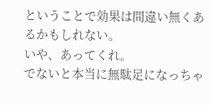ということで効果は間違い無くあるかもしれない。
いや、あってくれ。
でないと本当に無駄足になっちゃ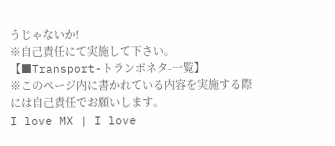うじゃないか!
※自己責任にて実施して下さい。
【■Transport-トランポネタ-一覧】
※このページ内に書かれている内容を実施する際には自己責任でお願いします。
I love MX | I love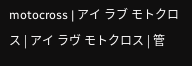motocross | アイ ラブ モトクロス | アイ ラヴ モトクロス | 管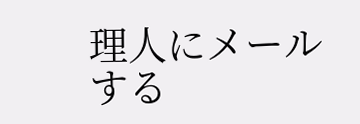理人にメールする